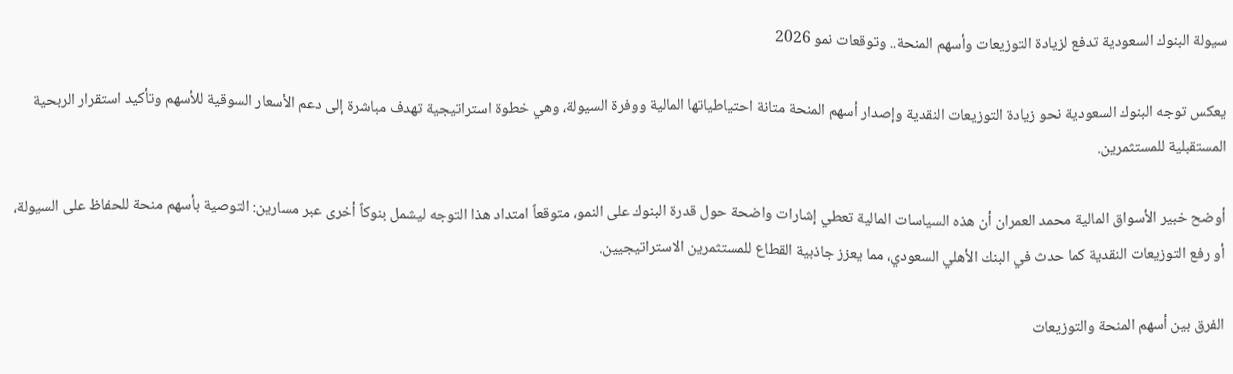سيولة البنوك السعودية تدفع لزيادة التوزيعات وأسهم المنحة.. وتوقعات نمو 2026

يعكس توجه البنوك السعودية نحو زيادة التوزيعات النقدية وإصدار أسهم المنحة متانة احتياطياتها المالية ووفرة السيولة، وهي خطوة استراتيجية تهدف مباشرة إلى دعم الأسعار السوقية للأسهم وتأكيد استقرار الربحية المستقبلية للمستثمرين.

أوضح خبير الأسواق المالية محمد العمران أن هذه السياسات المالية تعطي إشارات واضحة حول قدرة البنوك على النمو، متوقعاً امتداد هذا التوجه ليشمل بنوكاً أخرى عبر مسارين: التوصية بأسهم منحة للحفاظ على السيولة، أو رفع التوزيعات النقدية كما حدث في البنك الأهلي السعودي، مما يعزز جاذبية القطاع للمستثمرين الاستراتيجيين.

الفرق بين أسهم المنحة والتوزيعات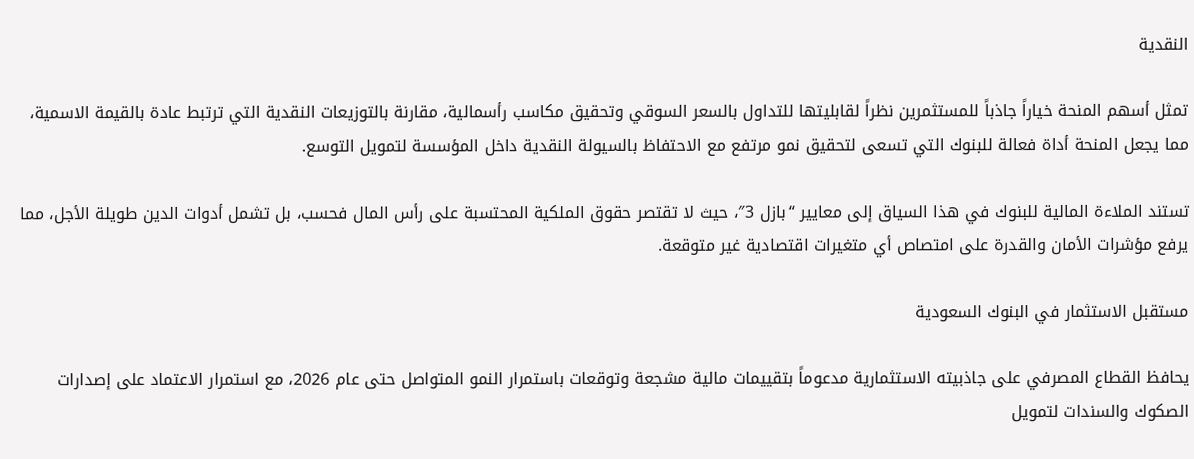النقدية

تمثل أسهم المنحة خياراً جاذباً للمستثمرين نظراً لقابليتها للتداول بالسعر السوقي وتحقيق مكاسب رأسمالية، مقارنة بالتوزيعات النقدية التي ترتبط عادة بالقيمة الاسمية، مما يجعل المنحة أداة فعالة للبنوك التي تسعى لتحقيق نمو مرتفع مع الاحتفاظ بالسيولة النقدية داخل المؤسسة لتمويل التوسع.

تستند الملاءة المالية للبنوك في هذا السياق إلى معايير “بازل 3″، حيث لا تقتصر حقوق الملكية المحتسبة على رأس المال فحسب، بل تشمل أدوات الدين طويلة الأجل، مما يرفع مؤشرات الأمان والقدرة على امتصاص أي متغيرات اقتصادية غير متوقعة.

مستقبل الاستثمار في البنوك السعودية

يحافظ القطاع المصرفي على جاذبيته الاستثمارية مدعوماً بتقييمات مالية مشجعة وتوقعات باستمرار النمو المتواصل حتى عام 2026، مع استمرار الاعتماد على إصدارات الصكوك والسندات لتمويل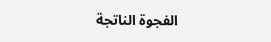الفجوة الناتجة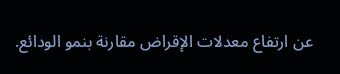عن ارتفاع معدلات الإقراض مقارنة بنمو الودائع.